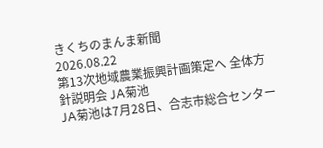きくちのまんま新聞
2026.08.22
第13次地域農業振興計画策定へ 全体方針説明会 JA菊池
JA菊池は7月28日、合志市総合センター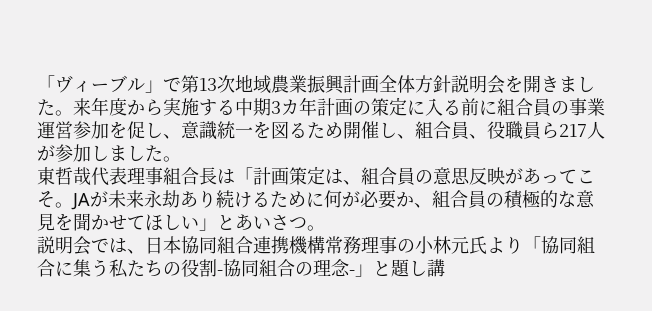「ヴィーブル」で第13次地域農業振興計画全体方針説明会を開きました。来年度から実施する中期3カ年計画の策定に入る前に組合員の事業運営参加を促し、意識統一を図るため開催し、組合員、役職員ら217人が参加しました。
東哲哉代表理事組合長は「計画策定は、組合員の意思反映があってこそ。JAが未来永劫あり続けるために何が必要か、組合員の積極的な意見を聞かせてほしい」とあいさつ。
説明会では、日本協同組合連携機構常務理事の小林元氏より「協同組合に集う私たちの役割-協同組合の理念-」と題し講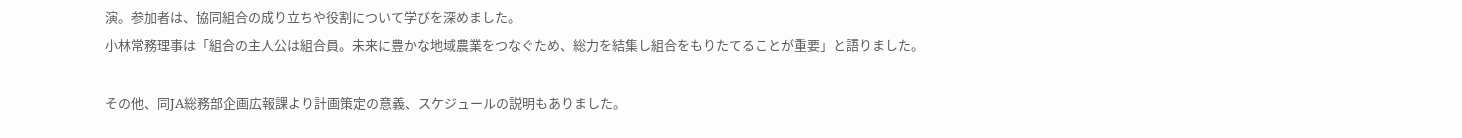演。参加者は、協同組合の成り立ちや役割について学びを深めました。
小林常務理事は「組合の主人公は組合員。未来に豊かな地域農業をつなぐため、総力を結集し組合をもりたてることが重要」と語りました。

その他、同JA総務部企画広報課より計画策定の意義、スケジュールの説明もありました。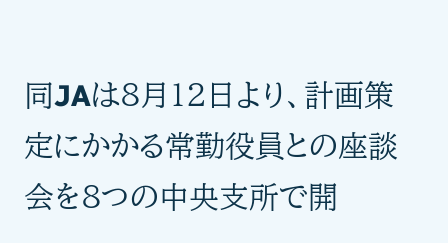同JAは8月12日より、計画策定にかかる常勤役員との座談会を8つの中央支所で開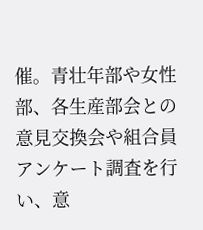催。青壮年部や女性部、各生産部会との意見交換会や組合員アンケート調査を行い、意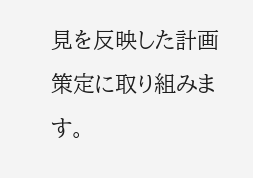見を反映した計画策定に取り組みます。